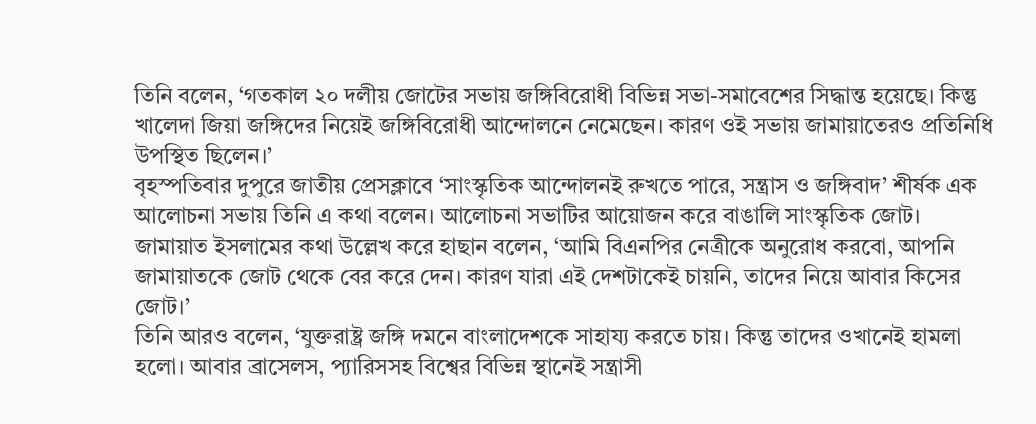তিনি বলেন, ‘গতকাল ২০ দলীয় জোটের সভায় জঙ্গিবিরোধী বিভিন্ন সভা-সমাবেশের সিদ্ধান্ত হয়েছে। কিন্তু খালেদা জিয়া জঙ্গিদের নিয়েই জঙ্গিবিরোধী আন্দোলনে নেমেছেন। কারণ ওই সভায় জামায়াতেরও প্রতিনিধি উপস্থিত ছিলেন।’
বৃহস্পতিবার দুপুরে জাতীয় প্রেসক্লাবে ‘সাংস্কৃতিক আন্দোলনই রুখতে পারে, সন্ত্রাস ও জঙ্গিবাদ’ শীর্ষক এক আলোচনা সভায় তিনি এ কথা বলেন। আলোচনা সভাটির আয়োজন করে বাঙালি সাংস্কৃতিক জোট।
জামায়াত ইসলামের কথা উল্লেখ করে হাছান বলেন, ‘আমি বিএনপির নেত্রীকে অনুরোধ করবো, আপনি জামায়াতকে জোট থেকে বের করে দেন। কারণ যারা এই দেশটাকেই চায়নি, তাদের নিয়ে আবার কিসের জোট।’
তিনি আরও বলেন, ‘যুক্তরাষ্ট্র জঙ্গি দমনে বাংলাদেশকে সাহায্য করতে চায়। কিন্তু তাদের ওখানেই হামলা হলো। আবার ব্রাসেলস, প্যারিসসহ বিশ্বের বিভিন্ন স্থানেই সন্ত্রাসী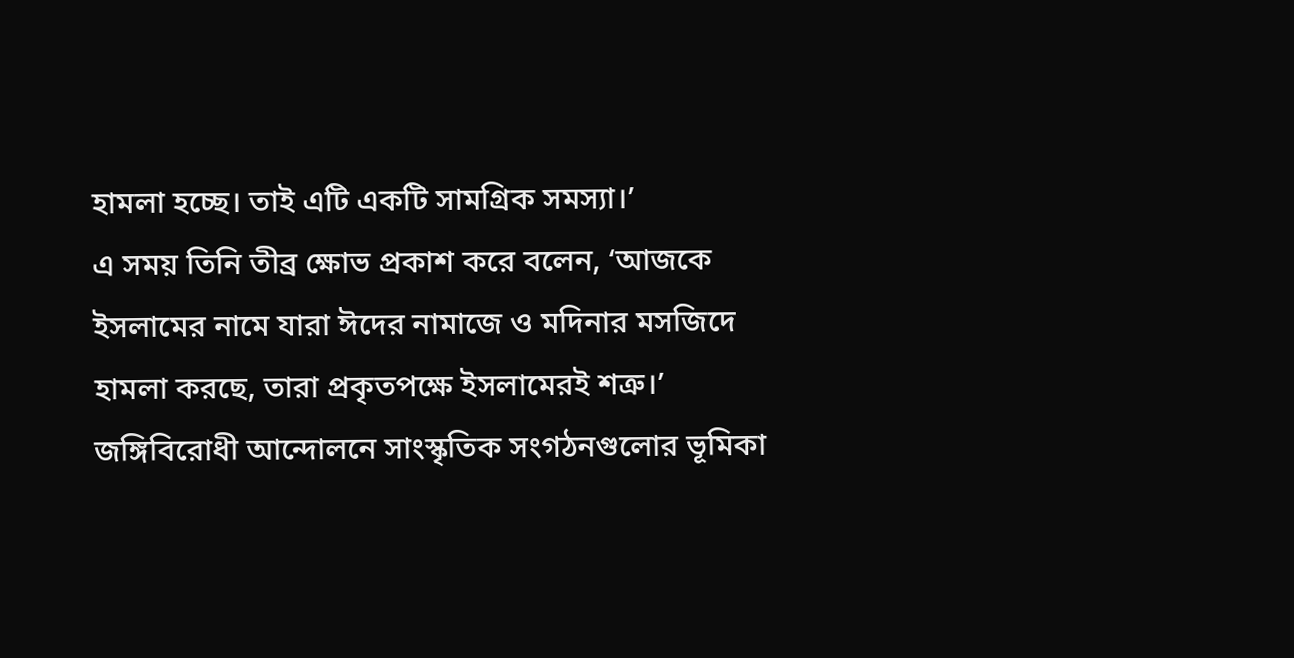হামলা হচ্ছে। তাই এটি একটি সামগ্রিক সমস্যা।’
এ সময় তিনি তীব্র ক্ষোভ প্রকাশ করে বলেন, ‘আজকে ইসলামের নামে যারা ঈদের নামাজে ও মদিনার মসজিদে হামলা করছে, তারা প্রকৃতপক্ষে ইসলামেরই শত্রু।’
জঙ্গিবিরোধী আন্দোলনে সাংস্কৃতিক সংগঠনগুলোর ভূমিকা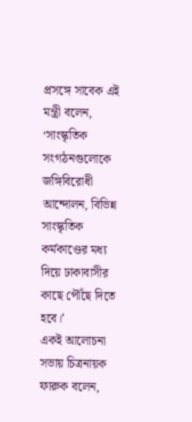প্রসঙ্গে সাবেক এই মন্ত্রী বলেন, ‘সাংস্কৃতিক সংগঠনগুলোকে জঙ্গিবিরোধী আন্দোলন, বিভিন্ন সাংস্কৃতিক কর্মকাণ্ডের মধ্য দিয়ে ঢাকাবাসীর কাছে পৌঁছে দিতে হবে।’
একই আলোচনা সভায় চিত্রনায়ক ফারুক বলেন,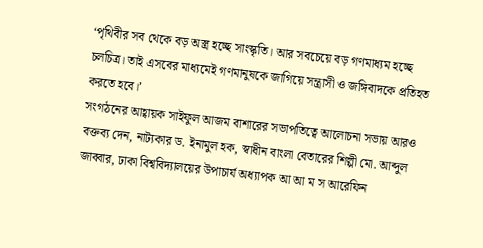‘পৃথিবীর সব থেকে বড় অস্ত্র হচ্ছে সাংস্কৃতি। আর সবচেয়ে বড় গণমাধ্যম হচ্ছে চলচিত্র। তাই এসবের মাধ্যমেই গণমানুষকে জাগিয়ে সন্ত্রাসী ও জঙ্গিবাদকে প্রতিহত করতে হবে।’
সংগঠনের আহ্বায়ক সাইফুল আজম বাশারের সভাপতিত্বে আলোচনা সভায় আরও বক্তব্য দেন, নাট্যকার ড. ইনামুল হক, স্বাধীন বাংলা বেতারের শিল্পী মো. আব্দুল জাব্বার, ঢাকা বিশ্ববিদ্যালয়ের উপাচার্য অধ্যাপক আ আ ম স আরেফিন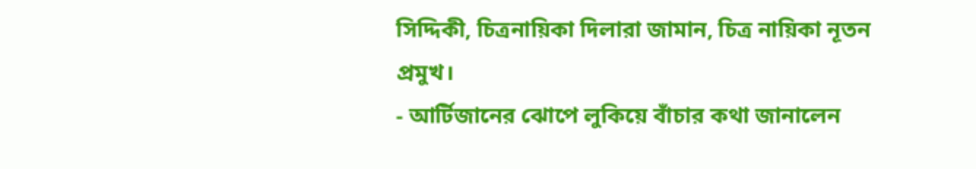সিদ্দিকী, চিত্রনায়িকা দিলারা জামান, চিত্র নায়িকা নূতন প্রমুখ।
- আর্টিজানের ঝোপে লুকিয়ে বাঁচার কথা জানালেন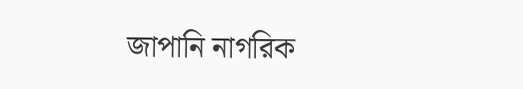জাপানি নাগরিক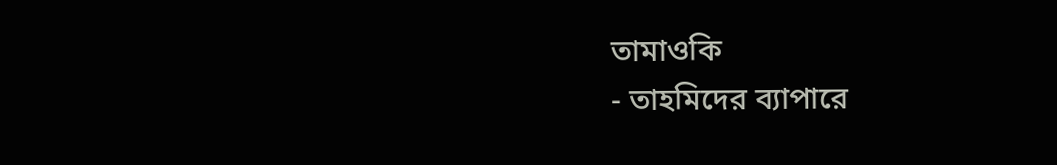তামাওকি
- তাহমিদের ব্যাপারে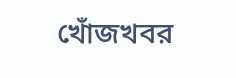খোঁজখবর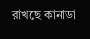রাখছে কানাডা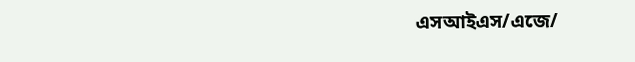এসআইএস/এজে/